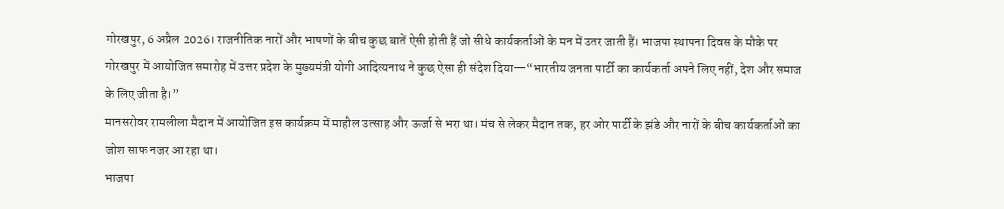गोरखपुर, 6 अप्रैल 2026। राजनीतिक नारों और भाषणों के बीच कुछ बातें ऐसी होती हैं जो सीधे कार्यकर्ताओं के मन में उतर जाती हैं। भाजपा स्थापना दिवस के मौके पर गोरखपुर में आयोजित समारोह में उत्तर प्रदेश के मुख्यमंत्री योगी आदित्यनाथ ने कुछ ऐसा ही संदेश दिया—“भारतीय जनता पार्टी का कार्यकर्ता अपने लिए नहीं, देश और समाज के लिए जीता है।”
मानसरोवर रामलीला मैदान में आयोजित इस कार्यक्रम में माहौल उत्साह और ऊर्जा से भरा था। मंच से लेकर मैदान तक, हर ओर पार्टी के झंडे और नारों के बीच कार्यकर्ताओं का जोश साफ नजर आ रहा था।
भाजपा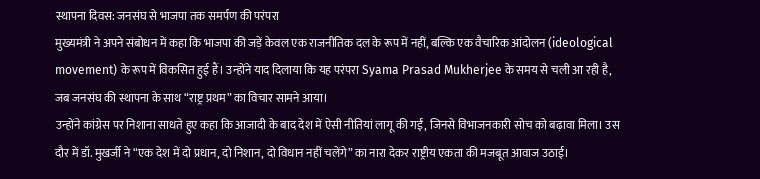स्थापना दिवस: जनसंघ से भाजपा तक समर्पण की परंपरा
मुख्यमंत्री ने अपने संबोधन में कहा कि भाजपा की जड़ें केवल एक राजनीतिक दल के रूप में नहीं, बल्कि एक वैचारिक आंदोलन (ideological movement) के रूप में विकसित हुई हैं। उन्होंने याद दिलाया कि यह परंपरा Syama Prasad Mukherjee के समय से चली आ रही है, जब जनसंघ की स्थापना के साथ “राष्ट्र प्रथम” का विचार सामने आया।
उन्होंने कांग्रेस पर निशाना साधते हुए कहा कि आजादी के बाद देश में ऐसी नीतियां लागू की गईं, जिनसे विभाजनकारी सोच को बढ़ावा मिला। उस दौर में डॉ. मुखर्जी ने “एक देश में दो प्रधान, दो निशान, दो विधान नहीं चलेंगे” का नारा देकर राष्ट्रीय एकता की मजबूत आवाज उठाई।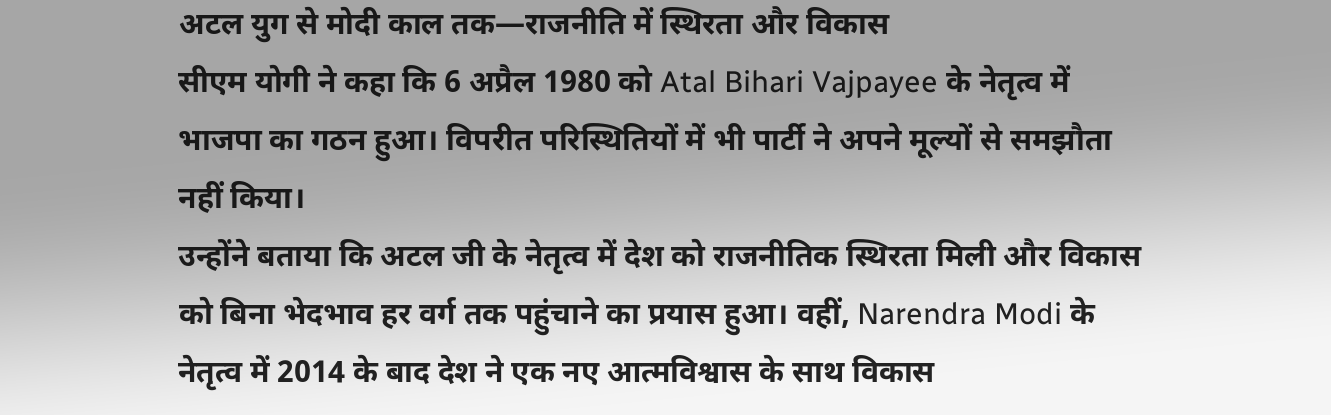अटल युग से मोदी काल तक—राजनीति में स्थिरता और विकास
सीएम योगी ने कहा कि 6 अप्रैल 1980 को Atal Bihari Vajpayee के नेतृत्व में भाजपा का गठन हुआ। विपरीत परिस्थितियों में भी पार्टी ने अपने मूल्यों से समझौता नहीं किया।
उन्होंने बताया कि अटल जी के नेतृत्व में देश को राजनीतिक स्थिरता मिली और विकास को बिना भेदभाव हर वर्ग तक पहुंचाने का प्रयास हुआ। वहीं, Narendra Modi के नेतृत्व में 2014 के बाद देश ने एक नए आत्मविश्वास के साथ विकास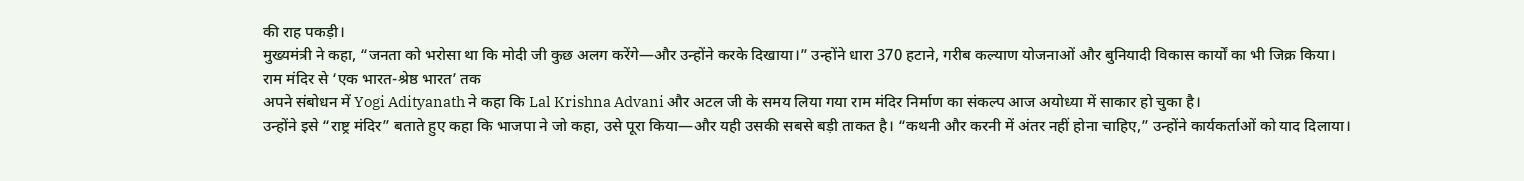की राह पकड़ी।
मुख्यमंत्री ने कहा, “जनता को भरोसा था कि मोदी जी कुछ अलग करेंगे—और उन्होंने करके दिखाया।” उन्होंने धारा 370 हटाने, गरीब कल्याण योजनाओं और बुनियादी विकास कार्यों का भी जिक्र किया।
राम मंदिर से ‘एक भारत-श्रेष्ठ भारत’ तक
अपने संबोधन में Yogi Adityanath ने कहा कि Lal Krishna Advani और अटल जी के समय लिया गया राम मंदिर निर्माण का संकल्प आज अयोध्या में साकार हो चुका है।
उन्होंने इसे “राष्ट्र मंदिर” बताते हुए कहा कि भाजपा ने जो कहा, उसे पूरा किया—और यही उसकी सबसे बड़ी ताकत है। “कथनी और करनी में अंतर नहीं होना चाहिए,” उन्होंने कार्यकर्ताओं को याद दिलाया।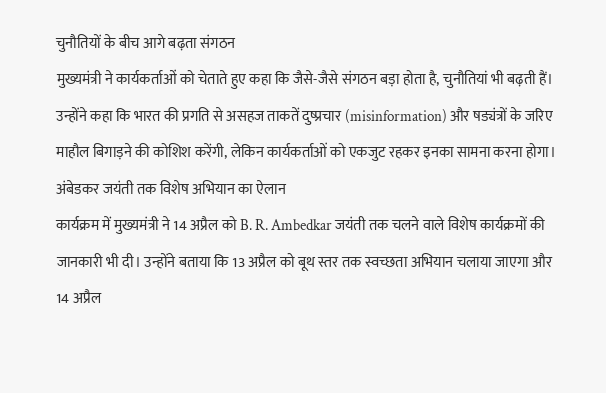चुनौतियों के बीच आगे बढ़ता संगठन
मुख्यमंत्री ने कार्यकर्ताओं को चेताते हुए कहा कि जैसे-जैसे संगठन बड़ा होता है, चुनौतियां भी बढ़ती हैं। उन्होंने कहा कि भारत की प्रगति से असहज ताकतें दुष्प्रचार (misinformation) और षड्यंत्रों के जरिए माहौल बिगाड़ने की कोशिश करेंगी, लेकिन कार्यकर्ताओं को एकजुट रहकर इनका सामना करना होगा।
अंबेडकर जयंती तक विशेष अभियान का ऐलान
कार्यक्रम में मुख्यमंत्री ने 14 अप्रैल को B. R. Ambedkar जयंती तक चलने वाले विशेष कार्यक्रमों की जानकारी भी दी। उन्होंने बताया कि 13 अप्रैल को बूथ स्तर तक स्वच्छता अभियान चलाया जाएगा और 14 अप्रैल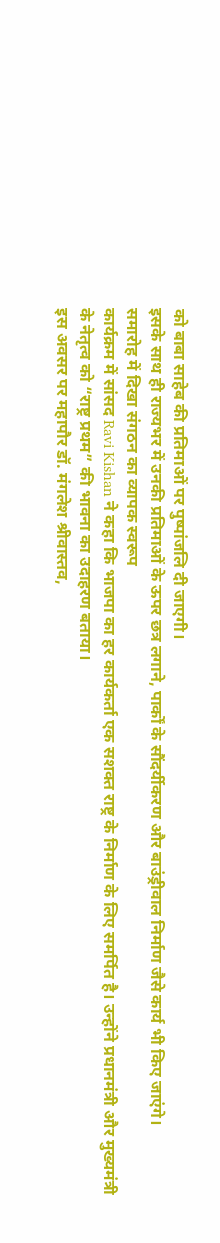को बाबा साहेब की प्रतिमाओं पर पुष्पांजलि दी जाएगी।
इसके साथ ही राज्यभर में उनकी प्रतिमाओं के ऊपर छत्र लगाने, पार्कों के सौंदर्यीकरण और बाउंड्रीवाल निर्माण जैसे कार्य भी किए जाएंगे।
समारोह में दिखा संगठन का व्यापक स्वरूप
कार्यक्रम में सांसद Ravi Kishan ने कहा कि भाजपा का हर कार्यकर्ता एक सशक्त राष्ट्र के निर्माण के लिए समर्पित है। उन्होंने प्रधानमंत्री और मुख्यमंत्री के नेतृत्व को “राष्ट्र प्रथम” की भावना का उदाहरण बताया।
इस अवसर पर महापौर डॉ. मंगलेश श्रीवास्तव,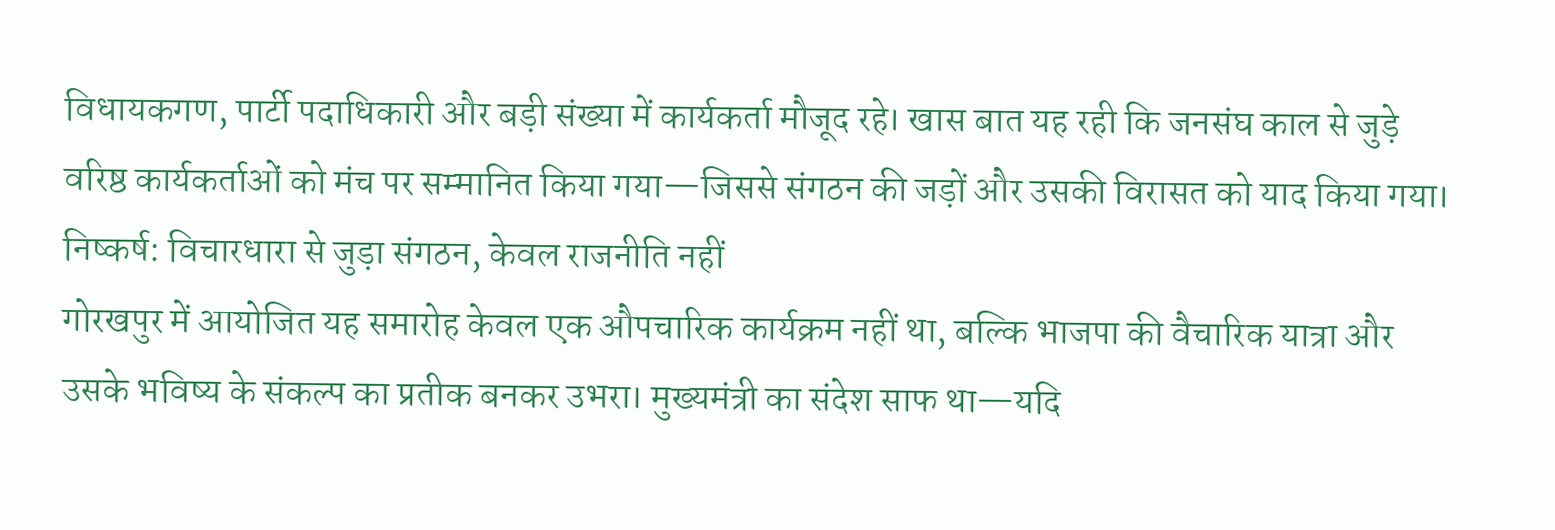विधायकगण, पार्टी पदाधिकारी और बड़ी संख्या में कार्यकर्ता मौजूद रहे। खास बात यह रही कि जनसंघ काल से जुड़े वरिष्ठ कार्यकर्ताओं को मंच पर सम्मानित किया गया—जिससे संगठन की जड़ों और उसकी विरासत को याद किया गया।
निष्कर्ष: विचारधारा से जुड़ा संगठन, केवल राजनीति नहीं
गोरखपुर में आयोजित यह समारोह केवल एक औपचारिक कार्यक्रम नहीं था, बल्कि भाजपा की वैचारिक यात्रा और उसके भविष्य के संकल्प का प्रतीक बनकर उभरा। मुख्यमंत्री का संदेश साफ था—यदि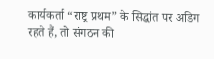कार्यकर्ता “राष्ट्र प्रथम” के सिद्धांत पर अडिग रहते हैं, तो संगठन की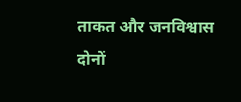ताकत और जनविश्वास दोनों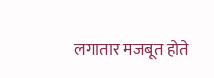लगातार मजबूत होते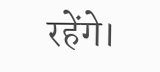रहेंगे।